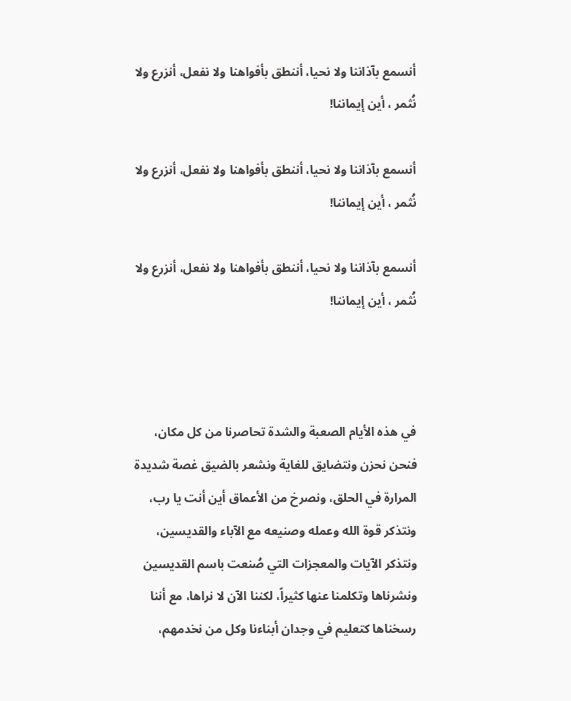أنسمع بآذاننا ولا نحيا، أننطق بأفواهنا ولا نفعل، أنزرع ولا نُثمر ، أين إيماننا!

أنسمع بآذاننا ولا نحيا، أننطق بأفواهنا ولا نفعل، أنزرع ولا نُثمر ، أين إيماننا!

أنسمع بآذاننا ولا نحيا، أننطق بأفواهنا ولا نفعل، أنزرع ولا نُثمر ، أين إيماننا!



في هذه الأيام الصعبة والشدة تحاصرنا من كل مكان، فنحن نحزن ونتضايق للغاية ونشعر بالضيق غصة شديدة المرارة في الحلق، ونصرخ من الأعماق أين أنت يا رب، ونتذكر قوة الله وعمله وصنيعه مع الآباء والقديسين، ونتذكر الآيات والمعجزات التي صُنعت باسم القديسين ونشرناها وتكلمنا عنها كثيراً، لكننا الآن لا نراها، مع أننا رسخناها كتعليم في وجدان أبناءنا وكل من نخدمهم،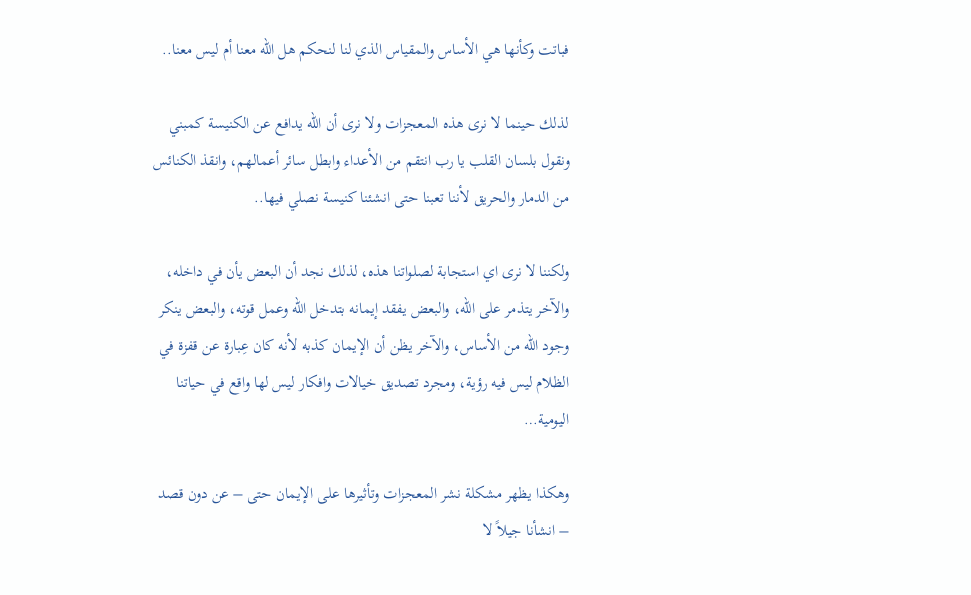فباتت وكأنها هي الأساس والمقياس الذي لنا لنحكم هل الله معنا أم ليس معنا..

لذلك حينما لا نرى هذه المعجزات ولا نرى أن الله يدافع عن الكنيسة كمبني ونقول بلسان القلب يا رب انتقم من الأعداء وابطل سائر أعمالهم، وانقذ الكنائس من الدمار والحريق لأننا تعبنا حتى انشئنا كنيسة نصلي فيها..

ولكننا لا نرى اي استجابة لصلواتنا هذه، لذلك نجد أن البعض يأن في داخله، والآخر يتذمر على الله، والبعض يفقد إيمانه بتدخل الله وعمل قوته، والبعض ينكر وجود الله من الأساس، والآخر يظن أن الإيمان كذبه لأنه كان عِبارة عن قفزة في الظلام ليس فيه رؤية، ومجرد تصديق خيالات وافكار ليس لها واقع في حياتنا اليومية…

وهكذا يظهر مشكلة نشر المعجزات وتأثيرها على الإيمان حتى – عن دون قصد – انشأنا جيلاً لا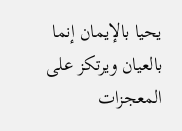يحيا بالإيمان إنما بالعيان ويرتكز على المعجزات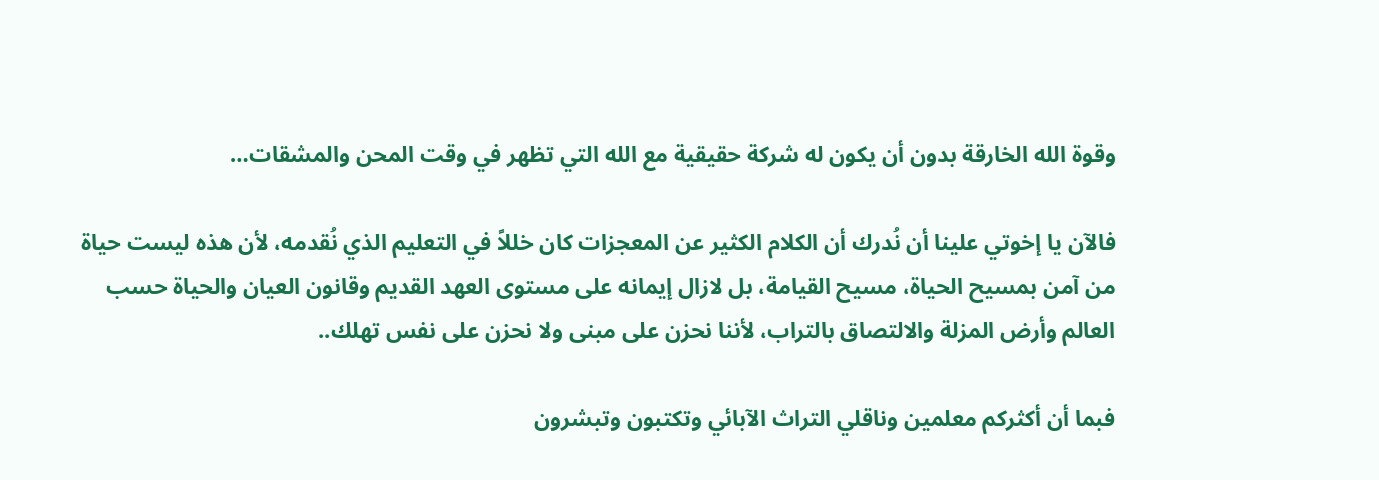وقوة الله الخارقة بدون أن يكون له شركة حقيقية مع الله التي تظهر في وقت المحن والمشقات…

فالآن يا إخوتي علينا أن نُدرك أن الكلام الكثير عن المعجزات كان خللاً في التعليم الذي نُقدمه، لأن هذه ليست حياة من آمن بمسيح الحياة، مسيح القيامة، بل لازال إيمانه على مستوى العهد القديم وقانون العيان والحياة حسب العالم وأرض المزلة والالتصاق بالتراب، لأننا نحزن على مبنى ولا نحزن على نفس تهلك..

فبما أن أكثركم معلمين وناقلي التراث الآبائي وتكتبون وتبشرون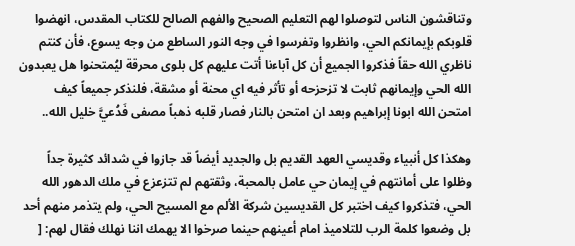وتناقشون الناس لتوصلوا لهم التعليم الصحيح والفهم الصالح للكتاب المقدس، انهضوا قلوبكم بإيمانكم الحي، وانظروا وتفرسوا في وجه النور الساطع من وجه يسوع، فأن كنتم ناظري الله حقاً فذكروا الجميع أن كل آباءنا أتت عليهم كل بلوى محرقة ليُمتحنوا هل يعبدون الله الحي وإيمانهم ثابت لا تزحزحه أو تأثر فيه اي محنة أو مشقة، فلنذكر جميعاً كيف امتحن الله ابونا إبراهيم وبعد ان امتحن بالنار فصار قلبه ذهباً مصفى فَدُعيَّ خليل الله..

وهكذا كل أنبياء وقديسي العهد القديم بل والجديد أيضاً قد جازوا في شدائد كثيرة جداً وظلوا على أمانتهم في إيمان حي عامل بالمحبة، وثقتهم لم تتزعزع في ملك الدهور الله الحي، فتذكروا كيف اختبر كل القديسين شركة الألم مع المسيح الحي، ولم يتذمر منهم أحد بل وضعوا كلمة الرب للتلاميذ امام أعينهم حينما صرخوا الا يهمك اننا نهلك فقال لهم: [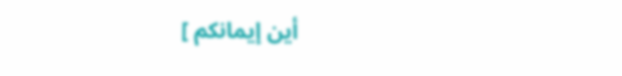أين إيمانكم ]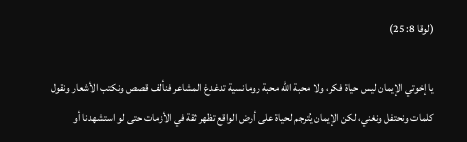(لوقا 8: 25)

يا إخوتي الإيمان ليس حياة فكر، ولا محبة الله محبة رومانسية تدغدغ المشاعر فنألف قصص ونكتب الأشعار ونقول كلمات ونحتفل ونغني، لكن الإيمان يُترجم لحياة على أرض الواقع تظهر ثقة في الأزمات حتى لو استشهدنا أو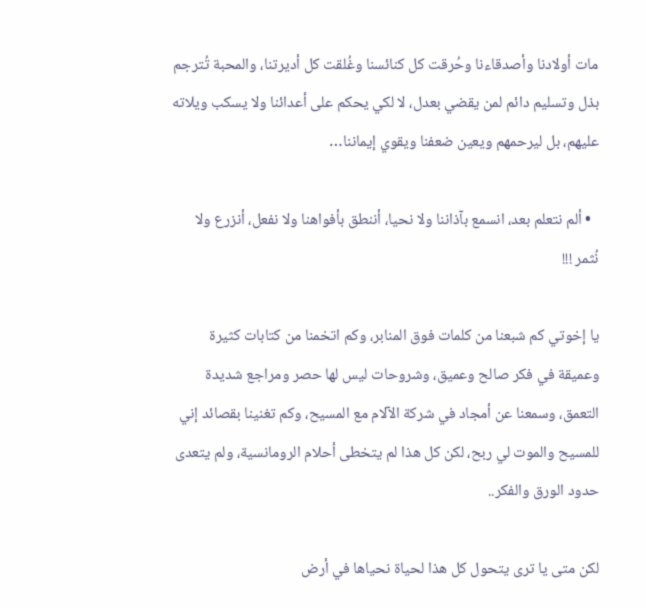مات أولادنا وأصدقاءنا وحُرقت كل كنائسنا وغُلقت كل أديرتنا، والمحبة تُترجم بذل وتسليم دائم لمن يقضي بعدل، لا لكي يحكم على أعدائنا ولا يسكب ويلاته عليهم، بل ليرحمهم ويعين ضعفنا ويقوي إيماننا…

  • ألم نتعلم بعد، انسمع بآذاننا ولا نحيا، أننطق بأفواهنا ولا نفعل، أنزرع ولا نُثمر !!!

يا إخوتي كم شبعنا من كلمات فوق المنابر، وكم اتخمنا من كتابات كثيرة وعميقة في فكر صالح وعميق، وشروحات ليس لها حصر ومراجع شديدة التعمق، وسمعنا عن أمجاد في شركة الآلام مع المسيح، وكم تغنينا بقصائد إني للمسيح والموت لي ربح، لكن كل هذا لم يتخطى أحلام الرومانسية، ولم يتعدى حدود الورق والفكر..

لكن متى يا ترى يتحول كل هذا لحياة نحياها في أرض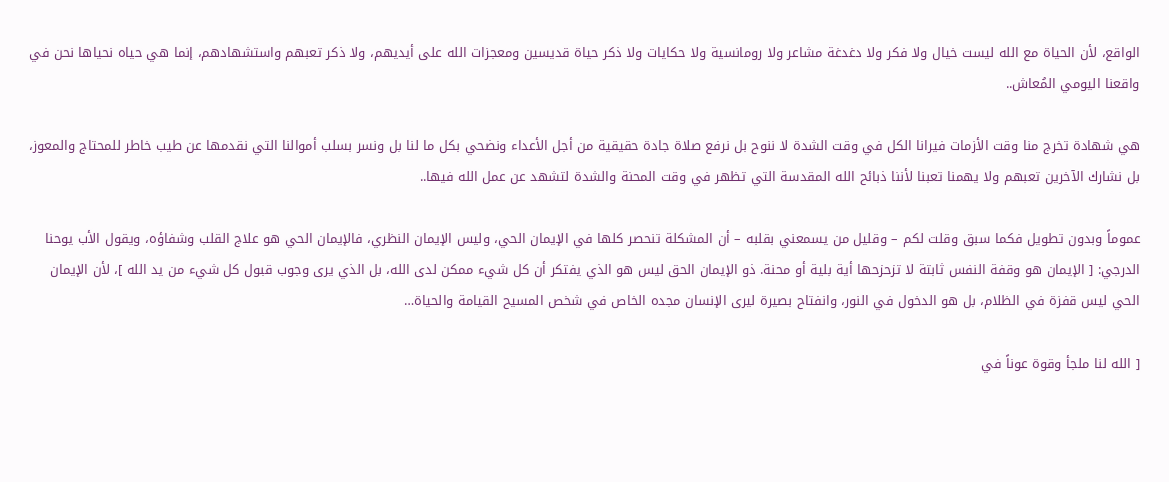الواقع، لأن الحياة مع الله ليست خيال ولا فكر ولا دغدغة مشاعر ولا رومانسية ولا حكايات ولا ذكر حياة قديسين ومعجزات الله على أيديهم، ولا ذكر تعبهم واستشهادهم، إنما هي حياه نحياها نحن في واقعنا اليومي المُعاش..

هي شهادة تخرج منا وقت الأزمات فيرانا الكل في وقت الشدة لا ننوح بل نرفع صلاة جادة حقيقية من أجل الأعداء ونضحي بكل ما لنا بل ونسر بسلب أموالنا التي نقدمها عن طيب خاطر للمحتاج والمعوز، بل نشارك الآخرين تعبهم ولا يهمنا تعبنا لأننا ذبائح الله المقدسة التي تظهر في وقت المحنة والشدة لتشهد عن عمل الله فيها..

عموماً وبدون تطويل فكما سبق وقلت لكم – وقليل من يسمعني بقلبه – أن المشكلة تنحصر كلها في الإيمان الحي، وليس الإيمان النظري، فالإيمان الحي هو علاج القلب وشفاؤه، ويقول الأب يوحنا الدرجي: [ الإيمان هو وقفة النفس ثابتة لا تزحزحها أية بلية أو محنة. ذو الإيمان الحق ليس هو الذي يفتكر أن كل شيء ممكن لدى الله، بل الذي يرى وجوب قبول كل شيء من يد الله ]، لأن الإيمان الحي ليس قفزة في الظلام، بل هو الدخول في النور، وانفتاح بصيرة ليرى الإنسان مجده الخاص في شخص المسيح القيامة والحياة…

[ الله لنا ملجأ وقوة عوناً في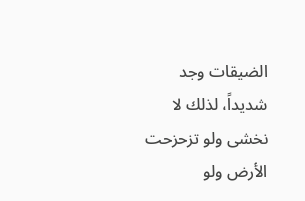الضيقات وجد شديداً، لذلك لا نخشى ولو تزحزحت الأرض ولو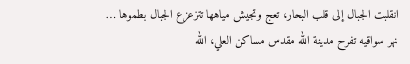انقلبت الجبال إلى قلب البحار، تعج وتجيش مياهها تتزعزع الجبال بطموها …
نهر سواقيه تفرح مدينة الله مقدس مساكن العلي، الله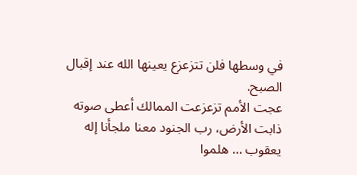في وسطها فلن تتزعزع يعينها الله عند إقبال الصبح.
عجت الأمم تزعزعت الممالك أعطى صوته ذابت الأرض، رب الجنود معنا ملجأنا إله يعقوب … هلموا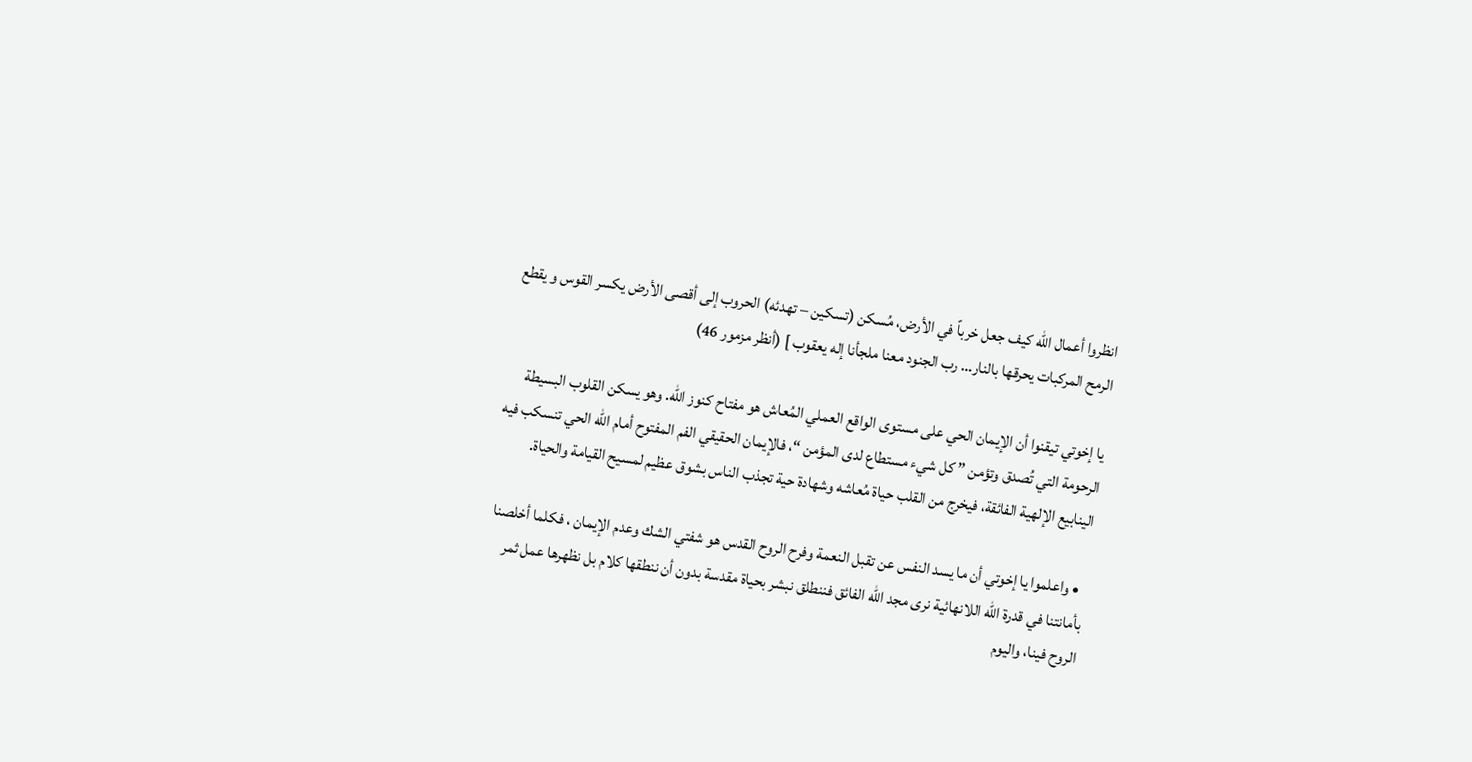انظروا أعمال الله كيف جعل خرباً في الأرض، مُسكن (تسكين – تهدئه) الحروب إلى أقصى الأرض يكسر القوس و يقطع الرمح المركبات يحرقها بالنار… رب الجنود معنا ملجأنا إله يعقوب ] (أنظر مزمور 46)

يا إخوتي تيقنوا أن الإيمان الحي على مستوى الواقع العملي المُعاش هو مفتاح كنوز الله. وهو يسكن القلوب البسيطة الرحومة التي تُصدق وتؤمن ” كل شيء مستطاع لدى المؤمن “، فالإيمان الحقيقي الفم المفتوح أمام الله الحي تنسكب فيه الينابيع الإلهية الفائقة، فيخرج من القلب حياة مُعاشه وشهادة حية تجذب الناس بشوق عظيم لمسيح القيامة والحياة.

  • واعلموا يا إخوتي أن ما يسد النفس عن تقبل النعمة وفرح الروح القدس هو شفتي الشك وعدم الإيمان ، فكلما أخلصنا بأمانتنا في قدرة الله اللانهائية نرى مجد الله الفائق فننطلق نبشر بحياة مقدسة بدون أن ننطقها كلام بل نظهرها عمل ثمر الروح فينا، واليوم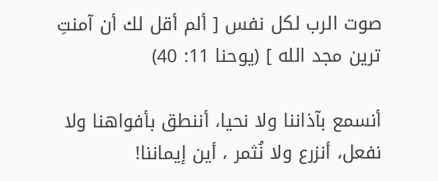صوت الرب لكل نفس [ ألم أقل لك أن آمنتِ ترين مجد الله ] (يوحنا 11: 40)

أنسمع بآذاننا ولا نحيا، أننطق بأفواهنا ولا نفعل، أنزرع ولا نُثمر ، أين إيماننا!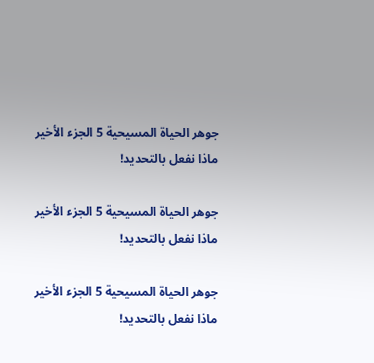جوهر الحياة المسيحية 5 الجزء الأخير ماذا نفعل بالتحديد!

جوهر الحياة المسيحية 5 الجزء الأخير ماذا نفعل بالتحديد!

جوهر الحياة المسيحية 5 الجزء الأخير ماذا نفعل بالتحديد!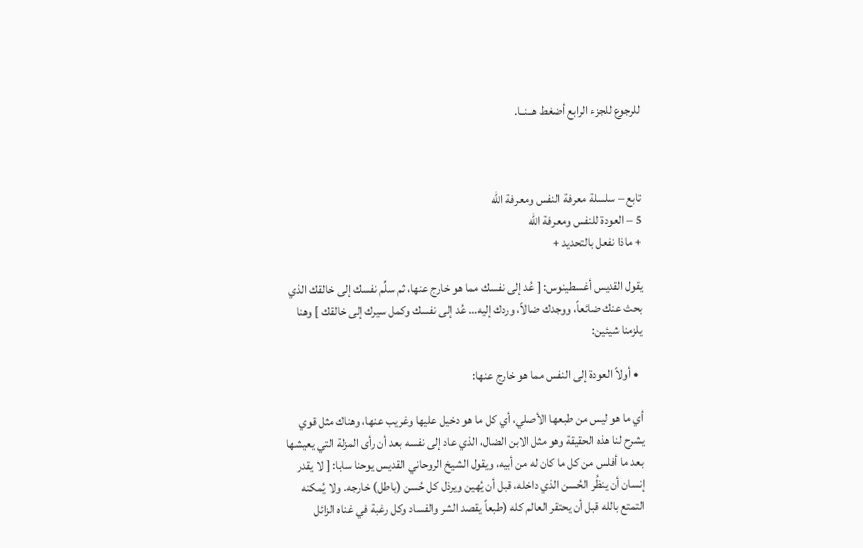للرجوع للجزء الرابع أضغط هــنــا.



تابع – سلسلة معرفة النفس ومعرفة الله
5 – العودة للنفس ومعرفة الله
+ ماذا نفعل بالتحديد +

يقول القديس أغسطينوس: [ عُد إلى نفسك مما هو خارج عنها، ثم سلِّم نفسك إلى خالقك الذي بحث عنك ضائعاً، ووجدك ضالاً، وردك إليه… عُد إلى نفسك وكمل سيرك إلى خالقك ] وهنا يلزمنا شيئين:

  • أولاً العودة إلى النفس مما هو خارج عنها:

أي ما هو ليس من طبعها الأصلي، أي كل ما هو دخيل عليها وغريب عنها، وهناك مثل قوي يشرح لنا هذه الحقيقة وهو مثل الابن الضال، الذي عاد إلى نفسه بعد أن رأى المزلة التي يعيشها بعد ما أفلس من كل ما كان له من أبيه، ويقول الشيخ الروحاني القديس يوحنا سابا: [ لا يقدر إنسان أن ينظُر الحُسن الذي داخله، قبل أن يُهين ويرذل كل حُسن (باطل) خارجه. ولا يُمكنه التمتع بالله قبل أن يحتقر العالم كله (طبعاً يقصد الشر والفساد وكل رغبة في غناه الزائل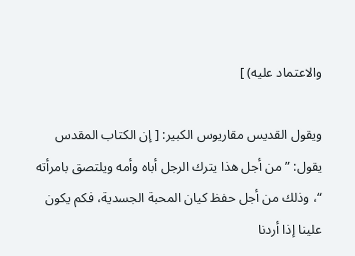والاعتماد عليه) ]

ويقول القديس مقاريوس الكبير: [ إن الكتاب المقدس يقول: ” من أجل هذا يترك الرجل أباه وأمه ويلتصق بامرأته “، وذلك من أجل حفظ كيان المحبة الجسدية، فكم يكون علينا إذا أردنا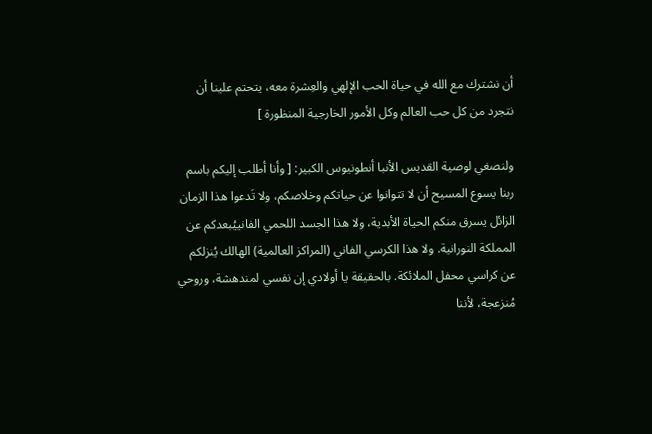أن نشترك مع الله في حياة الحب الإلهي والعِشرة معه، يتحتم علينا أن نتجرد من كل حب العالم وكل الأمور الخارجية المنظورة ]

ولنصغي لوصية القديس الأنبا أنطونيوس الكبير: [ وأنا أطلب إليكم باسم ربنا يسوع المسيح أن لا تتوانوا عن حياتكم وخلاصكم، ولا تَدعوا هذا الزمان الزائل يسرق منكم الحياة الأبدية، ولا هذا الجسد اللحمي الفانييُبعدكم عن المملكة النورانية. ولا هذا الكرسي الفاني (المراكز العالمية) الهالك يُنزلكم عن كراسي محفل الملائكة. بالحقيقة يا أولادي إن نفسي لمندهشة، وروحي مُنزعجة، لأننا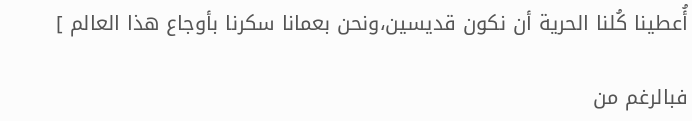أُعطينا كُلنا الحرية أن نكون قديسين،ونحن بعمانا سكرنا بأوجاع هذا العالم ]

فبالرغم من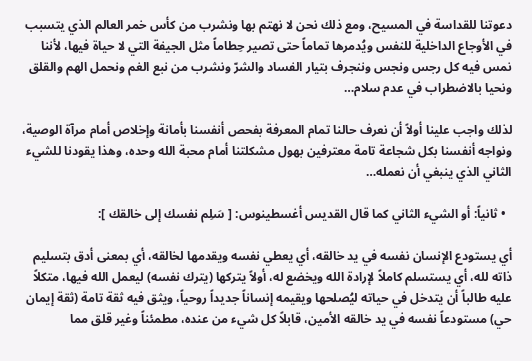دعوتنا للقداسة في المسيح، ومع ذلك نحن لا نهتم بها ونشرب من كأس خمر العالم الذي يتسبب في الأوجاع الداخلية للنفس ويُدمرها تماماً حتى تصير حِطاماً مثل الجيفة التي لا حياة فيها، لأننا نمس فيه كل رجس ونجس وننجرف بتيار الفساد والشرّ ونشرب من نبع الغم ونحمل الهم والقلق ونحيا بالاضطراب في عدم سلام…

لذلك واجب علينا أولاً أن نعرف حالنا تمام المعرفة بفحص أنفسنا بأمانة وإخلاص أمام مرآة الوصية، ونواجه أنفسنا بكل شجاعة تامة معترفين بهول مشكلتنا أمام محبة الله وحده، وهذا يقودنا للشيء الثاني الذي ينبغي أن نعمله…

  • ثانياً: أو الشيء الثاني كما قال القديس أغسطينوس: [ سَلِم نفسك إلى خالقك ]:

أي يستودع الإنسان نفسه في يد خالقه، أي يعطي نفسه ويقدمها لخالقه، أي بمعنى أدق بتسليم ذاته لله، أي يستسلم كاملاً لإرادة الله ويخضع له، أولاً يتركها (يترك نفسه) ليعمل الله فيها، متكلاً عليه طالباً أن يتدخل في حياته ليُصلحها ويقيمه إنساناً جديداً روحياً، ويثق فيه ثقة تامة (ثقة إيمان حي) مستودعاً نفسه في يد خالقه الأمين، قابلاً كل شيء من عنده، مطمئناً وغير قلق مما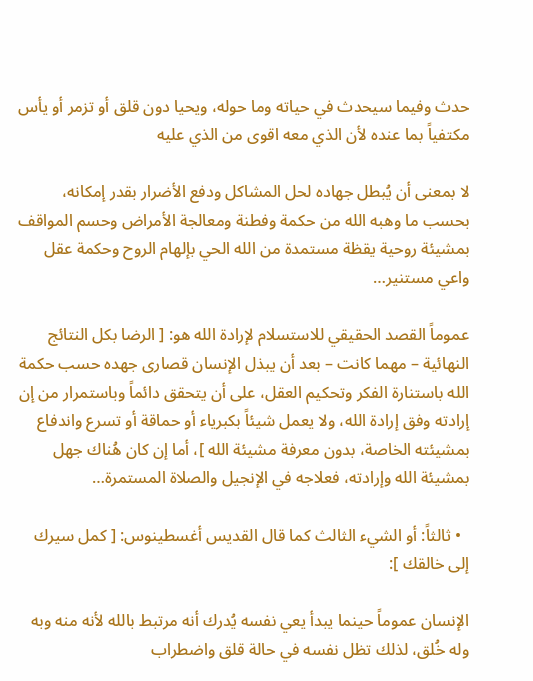حدث وفيما سيحدث في حياته وما حوله، ويحيا دون قلق أو تزمر أو يأس مكتفياً بما عنده لأن الذي معه اقوى من الذي عليه

لا بمعنى أن يُبطل جهاده لحل المشاكل ودفع الأضرار بقدر إمكانه، بحسب ما وهبه الله من حكمة وفطنة ومعالجة الأمراض وحسم المواقف بمشيئة روحية يقظة مستمدة من الله الحي بإلهام الروح وحكمة عقل واعي مستنير…

عموماً القصد الحقيقي للاستسلام لإرادة الله هو: [ الرضا بكل النتائج النهائية – مهما كانت – بعد أن يبذل الإنسان قصارى جهده حسب حكمة الله باستنارة الفكر وتحكيم العقل، على أن يتحقق دائماً وباستمرار من إن إرادته وفق إرادة الله، ولا يعمل شيئاً بكبرياء أو حماقة أو تسرع واندفاع بمشيئته الخاصة، بدون معرفة مشيئة الله ]، أما إن كان هُناك جهل بمشيئة الله وإرادته، فعلاجه في الإنجيل والصلاة المستمرة…

  • ثالثاً: أو الشيء الثالث كما قال القديس أغسطينوس: [ كمل سيرك إلى خالقك ]:

الإنسان عموماً حينما يبدأ يعي نفسه يُدرك أنه مرتبط بالله لأنه منه وبه وله خُلق، لذلك تظل نفسه في حالة قلق واضطراب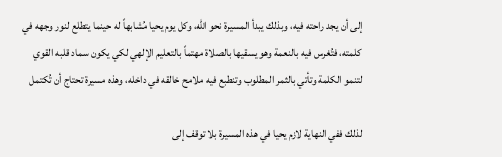إلى أن يجد راحته فيه، وبذلك يبدأ المسيرة نحو الله، وكل يوم يحيا مُشابهاً له حينما يتطلع لنور وجهه في كلمته، فتُغرس فيه بالنعمة وهو يسقيها بالصلاة مهتماً بالتعليم الإلهي لكي يكون سماد قلبه القوي لتنمو الكلمة وتأتي بالثمر المطلوب وتنطبع فيه ملامح خالقه في داخله، وهذه مسيرة تحتاج أن تُكتمل

لذلك ففي النهاية لازم يحيا في هذه المسيرة بلا توقف إلى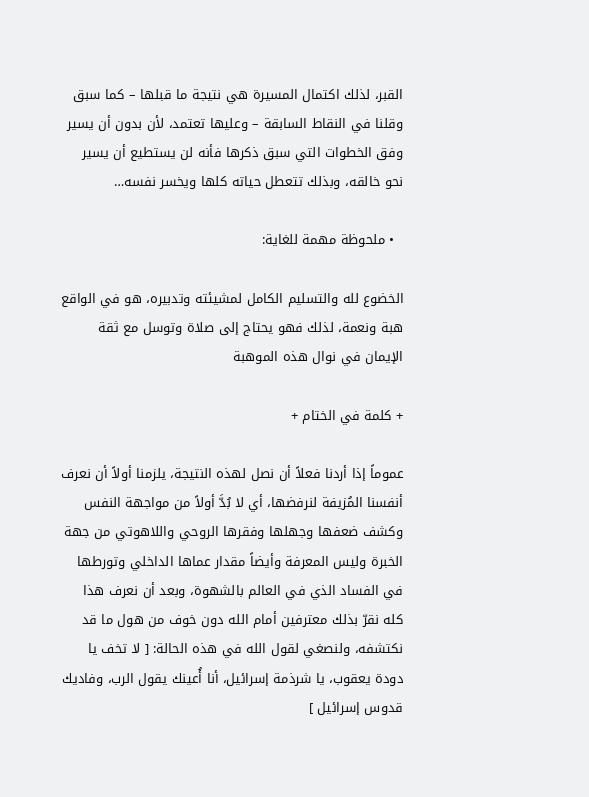القبر، لذلك اكتمال المسيرة هي نتيجة ما قبلها – كما سبق وقلنا في النقاط السابقة – وعليها تعتمد، لأن بدون أن يسير وفق الخطوات التي سبق ذكرها فأنه لن يستطيع أن يسير نحو خالقه، وبذلك تتعطل حياته كلها ويخسر نفسه…

  • ملحوظة مهمة للغاية:

الخضوع لله والتسليم الكامل لمشيئته وتدبيره، هو في الواقع هبة ونعمة، لذلك فهو يحتاج إلى صلاة وتوسل مع ثقة الإيمان في نوال هذه الموهبة

+ كلمة في الختام +

عموماً إذا أردنا فعلاً أن نصل لهذه النتيجة، يلزمنا أولاً أن نعرف أنفسنا المُزيفة لنرفضها، أي لا بُدَّ أولاً من مواجهة النفس وكشف ضعفها وجهلها وفقرها الروحي واللاهوتي من جهة الخبرة وليس المعرفة وأيضاً مقدار عماها الداخلي وتورطها في الفساد الذي في العالم بالشهوة، وبعد أن نعرف هذا كله نقرّ بذلك معترفين أمام الله دون خوف من هول ما قد نكتشفه، ولنصغي لقول الله في هذه الحالة: [ لا تخف يا دودة يعقوب، يا شرذمة إسرائيل، أنا أُعينك يقول الرب، وفاديك قدوس إسرائيل ]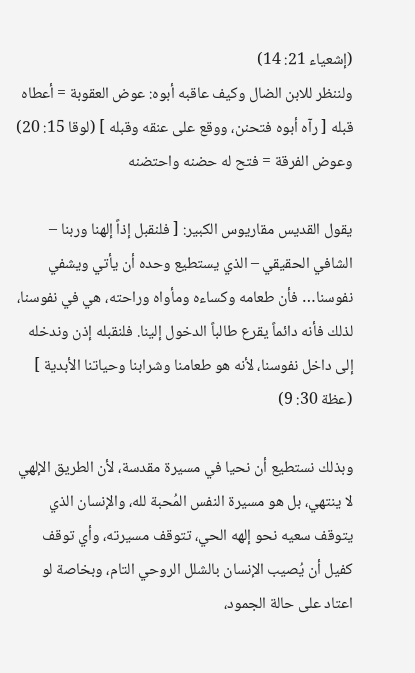(إشعياء 21: 14)
ولننظر للابن الضال وكيف عاقبه أبوه: عوض العقوبة = أعطاه قبله [ رآه أبوه فتحنن، ووقع على عنقه وقبله ] (لوقا 15: 20)
وعوض الفرقة = فتح له حضنه واحتضنه

يقول القديس مقاريوس الكبير: [ فلنقبل إذاً إلهنا وربنا – الشافي الحقيقي – الذي يستطيع وحده أن يأتي ويشفي نفوسنا… فأن طعامه وكساءه ومأواه وراحته، هي في نفوسنا، لذلك فأنه دائماً يقرع طالباً الدخول إلينا. فلنقبله إذن وندخله إلى داخل نفوسنا، لأنه هو طعامنا وشرابنا وحياتنا الأبدية ] (عظة 30: 9)

وبذلك نستطيع أن نحيا في مسيرة مقدسة، لأن الطريق الإلهي لا ينتهي، بل هو مسيرة النفس المُحبة لله، والإنسان الذي يتوقف سعيه نحو إلهه الحي، تتوقف مسيرته، وأي توقف كفيل أن يُصيب الإنسان بالشلل الروحي التام، وبخاصة لو اعتاد على حالة الجمود،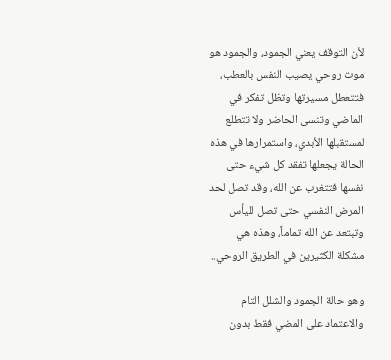لأن التوقف يعني الجمود، والجمود هو موت روحي يصيب النفس بالعطب، فتتعطل مسيرتها وتظل تفكر في الماضي وتنسى الحاضر ولا تتطلع لمستقبلها الأبدي، واستمرارها في هذه الحالة يجعلها تفقد كل شيء حتى نفسها فتتغرب عن الله، وقد تصل لحد المرض النفسي حتى تصل لليأس وتبتعد عن الله تماماً، وهذه هي مشكلة الكثيرين في الطريق الروحي..

وهو حالة الجمود والشلل التام والاعتماد على المضي فقط بدون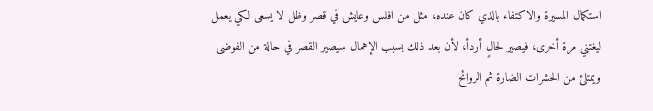استكمال المسيرة والاكتفاء بالذي كان عنده، مثل من افلس وعايش في قصر وظل لا يسعى لكي يعمل ليغتني مرة أخرى، فيصير لحالٍ أردأ، لأن بعد ذلك بسبب الإهمال سيصير القصر في حالة من الفوضى ويمتلئ من الحشرات الضارة ثم الروائح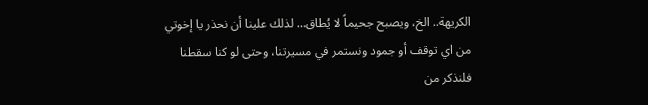الكريهة.. الخ، ويصبح جحيماً لا يُطاق… لذلك علينا أن نحذر يا إخوتي من اي توقف أو جمود ونستمر في مسيرتنا، وحتى لو كنا سقطنا فلنذكر من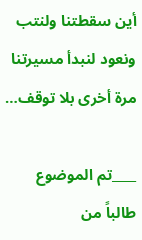أين سقطتنا ولنتب ونعود لنبدأ مسيرتنا مرة أخرى بلا توقف…

____تم الموضوع طالباً من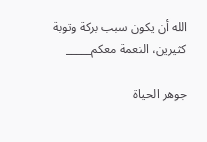الله أن يكون سبب بركة وتوبة كثيرين، النعمة معكم_____

جوهر الحياة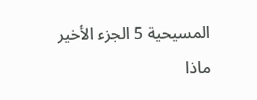المسيحية 5 الجزء الأخير ماذا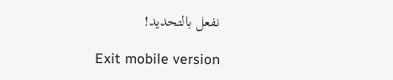نفعل بالتحديد!

Exit mobile version